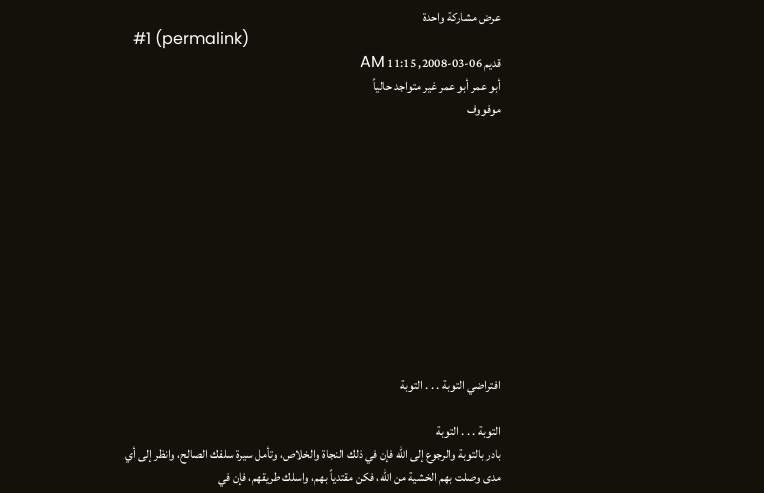عرض مشاركة واحدة
  #1 (permalink)
قديم 06-03-2008, 11:15 AM
أبو عمر أبو عمر غير متواجد حالياً
موفووف











افتراضي التوبة . . . التوبة

التوبة . . . التوبة
بادر بالتوبة والرجوع إلى الله فإن في ذلك النجاة والخلاص، وتأمل سيرة سلفك الصالح، وانظر إلى أي مدى وصلت بهم الخشية من الله، فكن مقتدياً بهم، واسلك طريقهم، فإن في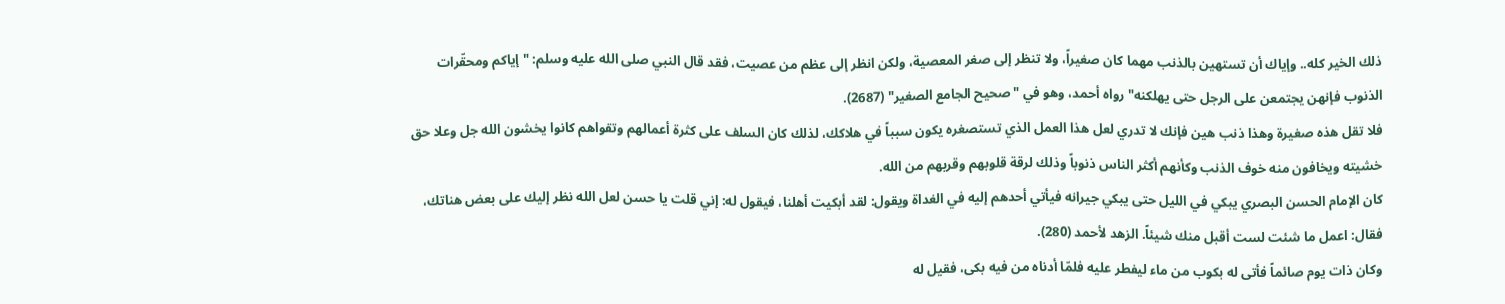ذلك الخير كله.. وإياك أن تستهين بالذنب مهما كان صغيراً، ولا تنظر إلى صغر المعصية، ولكن انظر إلى عظم من عصيت، فقد قال النبي صلى الله عليه وسلم: "إياكم ومحقّرات الذنوب فإنهن يجتمعن على الرجل حتى يهلكنه" رواه أحمد، وهو في "صحيح الجامع الصغير" (2687).
فلا تقل هذه صغيرة وهذا ذنب هين فإنك لا تدري لعل هذا العمل الذي تستصغره يكون سبباً في هلاكك، لذلك كان السلف على كثرة أعمالهم وتقواهم كانوا يخشون الله جل وعلا حق خشيته ويخافون منه خوف الذنب وكأنهم أكثر الناس ذنوباً وذلك لرقة قلوبهم وقربهم من الله.
كان الإمام الحسن البصري يبكي في الليل حتى يبكي جيرانه فيأتي أحدهم إليه في الغداة ويقول: لقد أبكيت أهلنا، فيقول له: إني قلت يا حسن لعل الله نظر إليك على بعض هناتك، فقال: اعمل ما شئت لست أقبل منك شيئاً. الزهد لأحمد (280).
وكان ذات يوم صائماً فأتى له بكوب من ماء ليفطر عليه فلمّا أدناه من فيه بكى، فقيل له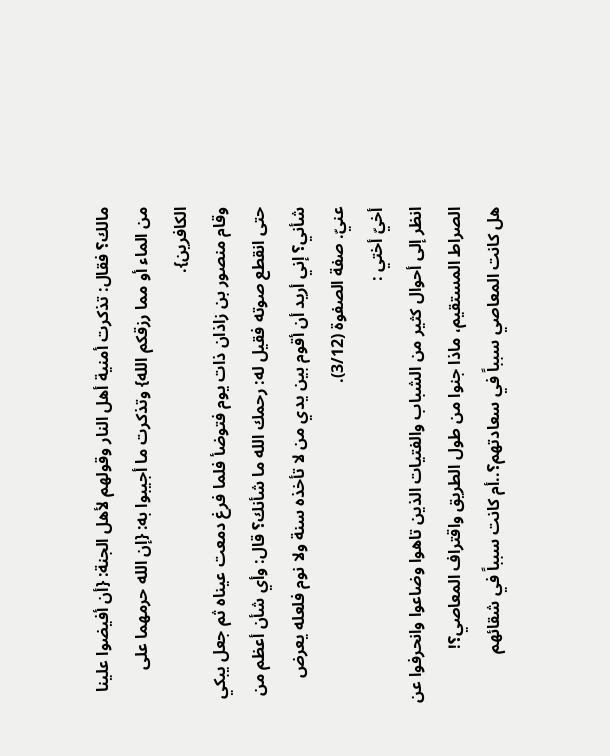مالك؟ فقال: تذكرت أمنية أهل النار وقولهم لأهل الجنة: {أن أفيضوا علينا من الماء أو مما رزقكم الله} وتذكرت ما أجيبوا به: {إن الله حرمهما على الكافرين}.
وقام منصور بن زاذان ذات يوم فتوضأ فلما فرغ دمعت عيناه ثم جعل يبكي حتى انقطع صوته فقيل له: رحمك الله ما شأنك؟ قال: وأي شأن أعظم من شأني؟ إني أريد أن أقوم بين يدي من لا تأخذه سنة ولا نوم فلعله يعرض عنيّ. صفة الصفوة (3/12).
أخيّ أختي :
انظر إلى أحوال كثير من الشباب والفتيات الذين تاهوا وضاعوا وانحرفوا عن الصراط المستقيم، ماذا جنوا من طول الطريق واقتراف المعاصي؟!
هل كانت المعاصي سبباً في سعادتهم؟..أم كانت سبباً في شقائهم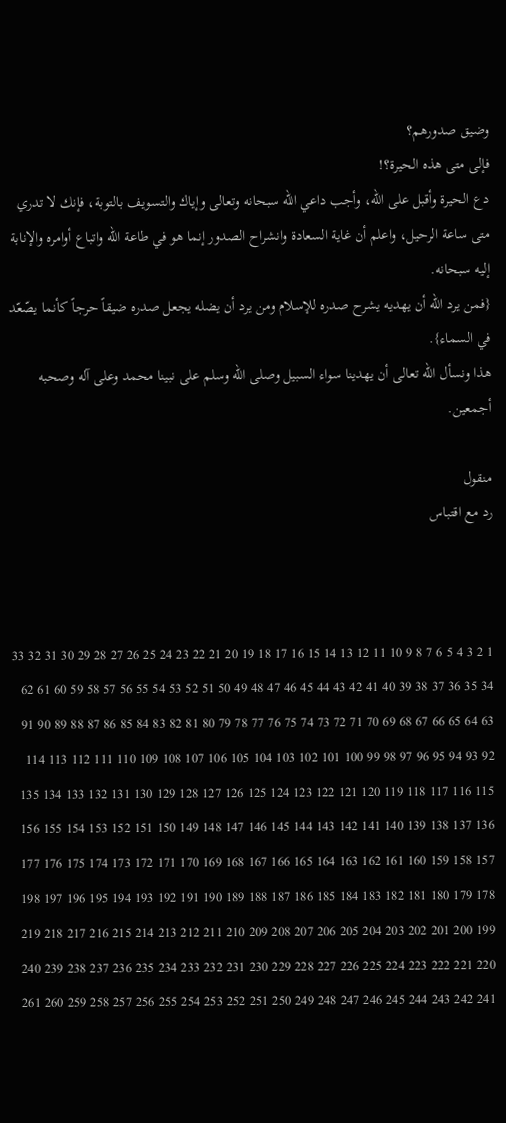وضيق صدورهم؟
فإلى متى هذه الحيرة؟!
دع الحيرة وأقبل على الله، وأجب داعي الله سبحانه وتعالى وإياك والتسويف بالتوبة، فإنك لا تدري متى ساعة الرحيل، واعلم أن غاية السعادة وانشراح الصدور إنما هو في طاعة الله واتباع أوامره والإنابة إليه سبحانه.
{فمن يرد الله أن يهديه يشرح صدره للإسلام ومن يرد أن يضله يجعل صدره ضيقاً حرجاً كأنما يصّعّد في السماء}.
هذا ونسأل الله تعالى أن يهدينا سواء السبيل وصلى الله وسلم على نبينا محمد وعلى آله وصحبه أجمعين.

منقول
رد مع اقتباس



1 2 3 4 5 6 7 8 9 10 11 12 13 14 15 16 17 18 19 20 21 22 23 24 25 26 27 28 29 30 31 32 33 34 35 36 37 38 39 40 41 42 43 44 45 46 47 48 49 50 51 52 53 54 55 56 57 58 59 60 61 62 63 64 65 66 67 68 69 70 71 72 73 74 75 76 77 78 79 80 81 82 83 84 85 86 87 88 89 90 91 92 93 94 95 96 97 98 99 100 101 102 103 104 105 106 107 108 109 110 111 112 113 114 115 116 117 118 119 120 121 122 123 124 125 126 127 128 129 130 131 132 133 134 135 136 137 138 139 140 141 142 143 144 145 146 147 148 149 150 151 152 153 154 155 156 157 158 159 160 161 162 163 164 165 166 167 168 169 170 171 172 173 174 175 176 177 178 179 180 181 182 183 184 185 186 187 188 189 190 191 192 193 194 195 196 197 198 199 200 201 202 203 204 205 206 207 208 209 210 211 212 213 214 215 216 217 218 219 220 221 222 223 224 225 226 227 228 229 230 231 232 233 234 235 236 237 238 239 240 241 242 243 244 245 246 247 248 249 250 251 252 253 254 255 256 257 258 259 260 261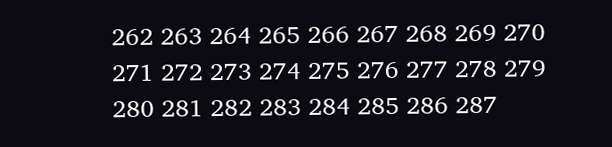262 263 264 265 266 267 268 269 270 271 272 273 274 275 276 277 278 279 280 281 282 283 284 285 286 287